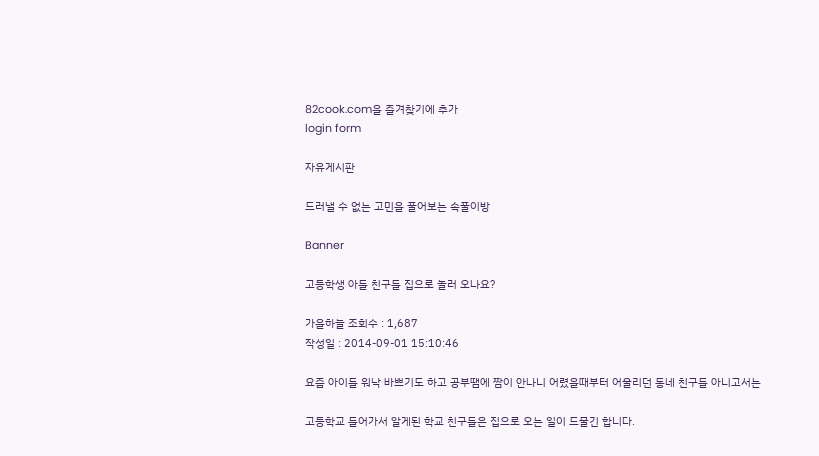82cook.com을 즐겨찾기에 추가
login form

자유게시판

드러낼 수 없는 고민을 풀어보는 속풀이방

Banner

고등학생 아들 친구들 집으로 놀러 오나요?

가을하늘 조회수 : 1,687
작성일 : 2014-09-01 15:10:46

요즘 아이들 워낙 바쁘기도 하고 공부땜에 짬이 안나니 어렸을때부터 어울리던 동네 친구들 아니고서는

고등학교 들어가서 알게된 학교 친구들은 집으로 오는 일이 드물긴 합니다.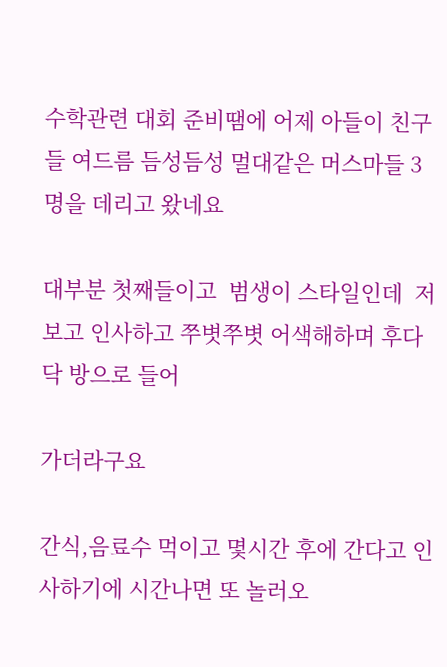수학관련 대회 준비땜에 어제 아들이 친구들 여드름 듬성듬성 멀대같은 머스마들 3명을 데리고 왔네요

대부분 첫째들이고  범생이 스타일인데  저보고 인사하고 쭈볏쭈볏 어색해하며 후다닥 방으로 들어

가더라구요

간식,음료수 먹이고 몇시간 후에 간다고 인사하기에 시간나면 또 놀러오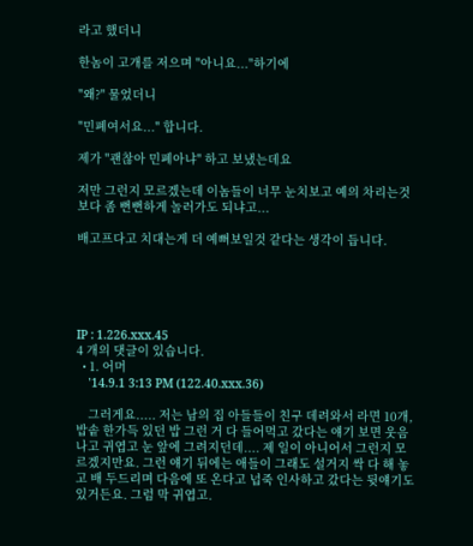라고 했더니

한놈이 고개를 저으며 "아니요..."하기에

"왜?" 물었더니

"민폐여서요..." 합니다.

제가 "괜찮아 민폐아냐" 하고 보냈는데요

저만 그런지 모르겠는데 이놈들이 너무 눈치보고 예의 차리는것보다 좀 뻔뻔하게 놀러가도 되냐고...

배고프다고 치대는게 더 예뻐보일것 같다는 생각이 듭니다.





IP : 1.226.xxx.45
4 개의 댓글이 있습니다.
  • 1. 어머
    '14.9.1 3:13 PM (122.40.xxx.36)

    그러게요..... 저는 남의 집 아들들이 친구 데려와서 라면 10개, 밥솥 한가득 있던 밥 그런 거 다 들어먹고 갔다는 얘기 보면 웃음 나고 귀엽고 눈 앞에 그려지던데.... 제 일이 아니어서 그런지 모르겠지만요. 그런 얘기 뒤에는 애들이 그래도 설거지 싹 다 해 놓고 배 두드리며 다음에 또 온다고 넙죽 인사하고 갔다는 뒷얘기도 있거든요. 그럼 막 귀엽고.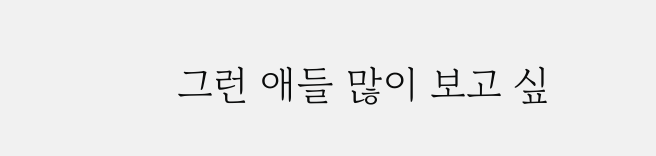그런 애들 많이 보고 싶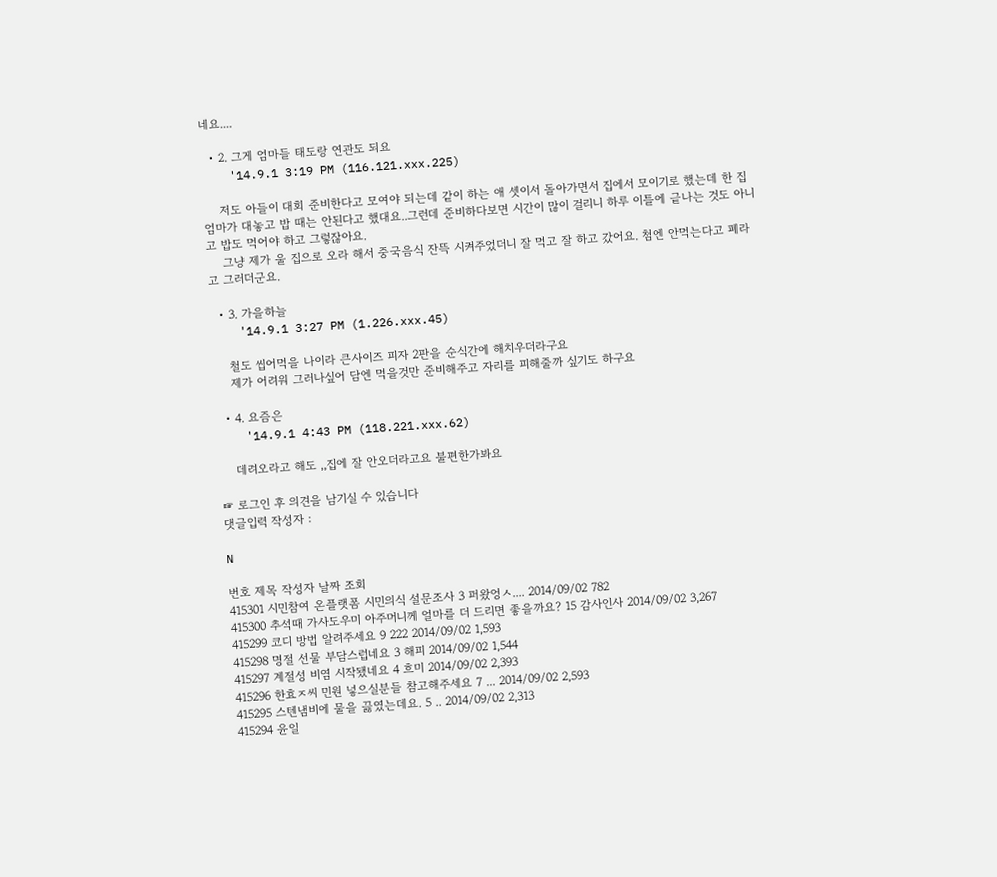네요....

  • 2. 그게 엄마들 태도랑 연관도 되요
    '14.9.1 3:19 PM (116.121.xxx.225)

    저도 아들이 대회 준비한다고 모여야 되는데 같이 하는 애 셋이서 돌아가면서 집에서 모이기로 했는데 한 집 엄마가 대놓고 밥 때는 안된다고 했대요..그런데 준비하다보면 시간이 많이 걸리니 하루 이틀에 긑나는 것도 아니고 밥도 먹어야 하고 그렇잖아요.
    그냥 제가 울 집으로 오라 해서 중국음식 잔뜩 시켜주었더니 잘 먹고 잘 하고 갔어요. 첨엔 안먹는다고 폐라고 그러더군요.

  • 3. 가을하늘
    '14.9.1 3:27 PM (1.226.xxx.45)

    철도 씹어먹을 나이라 큰사이즈 피자 2판을 순식간에 해치우더라구요
    제가 어려워 그러나싶어 담엔 먹을것만 준비해주고 자리를 피해줄까 싶기도 하구요

  • 4. 요즘은
    '14.9.1 4:43 PM (118.221.xxx.62)

    데려오라고 해도 ,,집에 잘 안오더라고요 불편한가봐요

☞ 로그인 후 의견을 남기실 수 있습니다
댓글입력 작성자 :

N

번호 제목 작성자 날짜 조회
415301 시민참여 온플랫폼 시민의식 설문조사 3 퍼왔엉ㅅ.... 2014/09/02 782
415300 추석때 가사도우미 아주머니께 얼마를 더 드리면 좋을까요? 15 감사인사 2014/09/02 3,267
415299 코디 방법 알려주세요 9 222 2014/09/02 1,593
415298 명절 선물 부담스럽네요 3 해피 2014/09/02 1,544
415297 계절성 비염 시작됐네요 4 흐미 2014/09/02 2,393
415296 한효ㅈ씨 민원 넣으실분들 참고해주세요 7 ... 2014/09/02 2,593
415295 스텐냄비에 물을 끓였는데요. 5 .. 2014/09/02 2,313
415294 윤일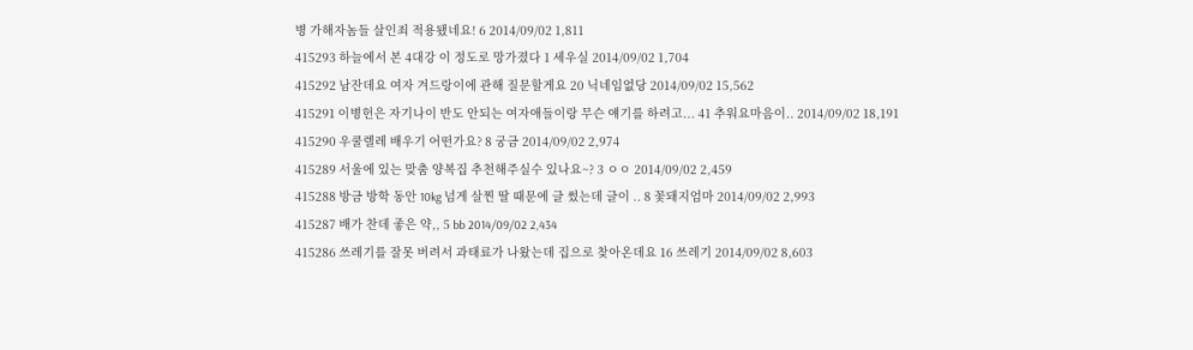병 가해자놈들 살인죄 적용됐네요! 6 2014/09/02 1,811
415293 하늘에서 본 4대강 이 정도로 망가졌다 1 세우실 2014/09/02 1,704
415292 남잔데요 여자 겨드랑이에 관해 질문할게요 20 닉네임없당 2014/09/02 15,562
415291 이병헌은 자기나이 반도 안되는 여자애들이랑 무슨 얘기를 하려고... 41 추워요마음이.. 2014/09/02 18,191
415290 우쿨렐레 배우기 어떤가요? 8 궁금 2014/09/02 2,974
415289 서울에 있는 맞춤 양복집 추천해주실수 있나요~? 3 ㅇㅇ 2014/09/02 2,459
415288 방금 방학 동안 10kg 넘게 살찐 딸 때문에 글 썼는데 글이 .. 8 꽃돼지엄마 2014/09/02 2,993
415287 배가 찬데 좋은 약,, 5 bb 2014/09/02 2,434
415286 쓰레기를 잘못 버려서 과태료가 나왔는데 집으로 찾아온데요 16 쓰레기 2014/09/02 8,603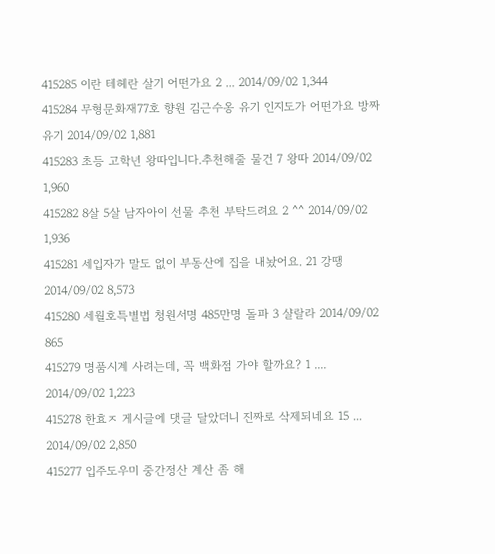415285 이란 테헤란 살기 어떤가요 2 ... 2014/09/02 1,344
415284 무형문화재77호 향원 김근수옹 유기 인지도가 어떤가요 방짜유기 2014/09/02 1,881
415283 초등 고학년 왕따입니다.추천해줄 물건 7 왕따 2014/09/02 1,960
415282 8살 5살 남자아이 선물 추천 부탁드려요 2 ^^ 2014/09/02 1,936
415281 세입자가 말도 없이 부동산에 집을 내놨어요. 21 강땡 2014/09/02 8,573
415280 세월호특별법 청원서명 485만명 돌파 3 샬랄라 2014/09/02 865
415279 명품시계 사려는데, 꼭 백화점 가야 할까요? 1 .... 2014/09/02 1,223
415278 한효ㅈ 게시글에 댓글 달았더니 진짜로 삭제되네요 15 ... 2014/09/02 2,850
415277 입주도우미 중간정산 계산 좀 해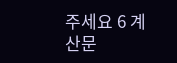주세요 6 계산문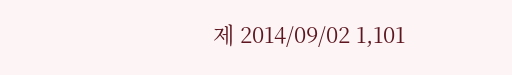제 2014/09/02 1,101